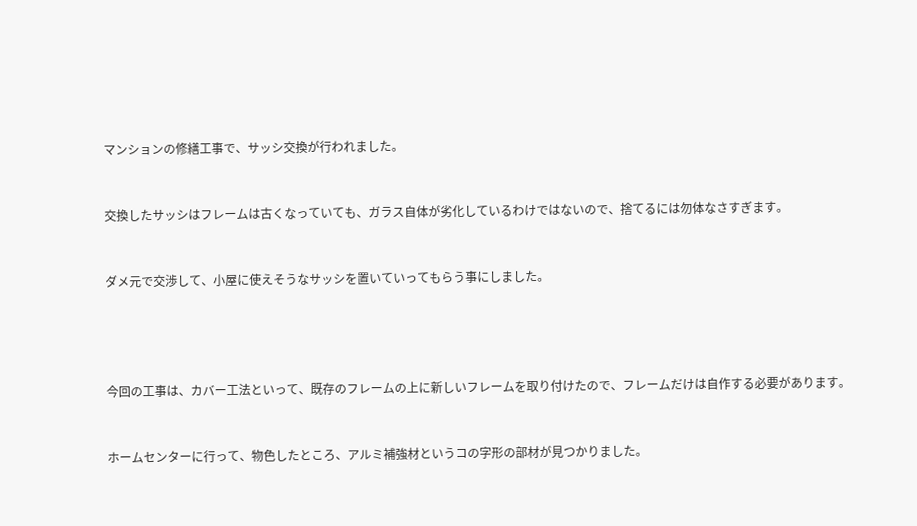マンションの修繕工事で、サッシ交換が行われました。


交換したサッシはフレームは古くなっていても、ガラス自体が劣化しているわけではないので、捨てるには勿体なさすぎます。


ダメ元で交渉して、小屋に使えそうなサッシを置いていってもらう事にしました。




今回の工事は、カバー工法といって、既存のフレームの上に新しいフレームを取り付けたので、フレームだけは自作する必要があります。


ホームセンターに行って、物色したところ、アルミ補強材というコの字形の部材が見つかりました。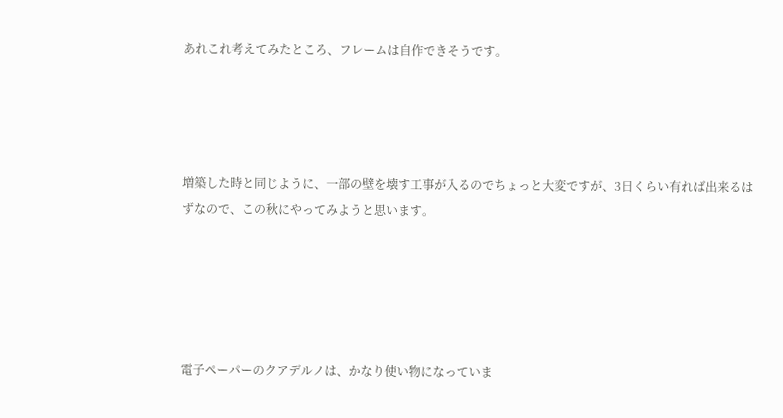あれこれ考えてみたところ、フレームは自作できそうです。




増築した時と同じように、一部の壁を壊す工事が入るのでちょっと大変ですが、3日くらい有れば出来るはずなので、この秋にやってみようと思います。





電子ペーパーのクアデルノは、かなり使い物になっていま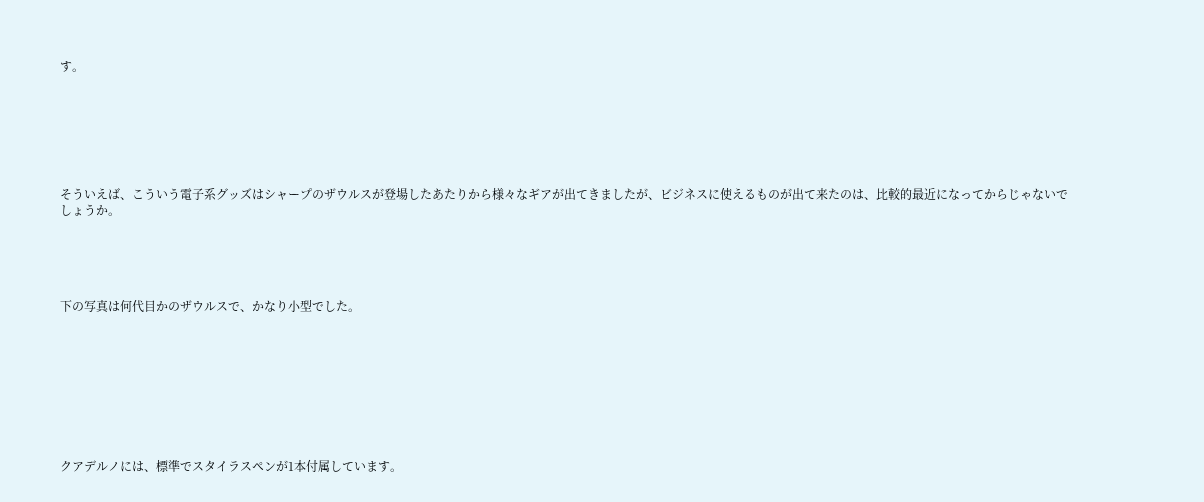す。







そういえば、こういう電子系グッズはシャープのザウルスが登場したあたりから様々なギアが出てきましたが、ビジネスに使えるものが出て来たのは、比較的最近になってからじゃないでしょうか。





下の写真は何代目かのザウルスで、かなり小型でした。









クアデルノには、標準でスタイラスペンが1本付属しています。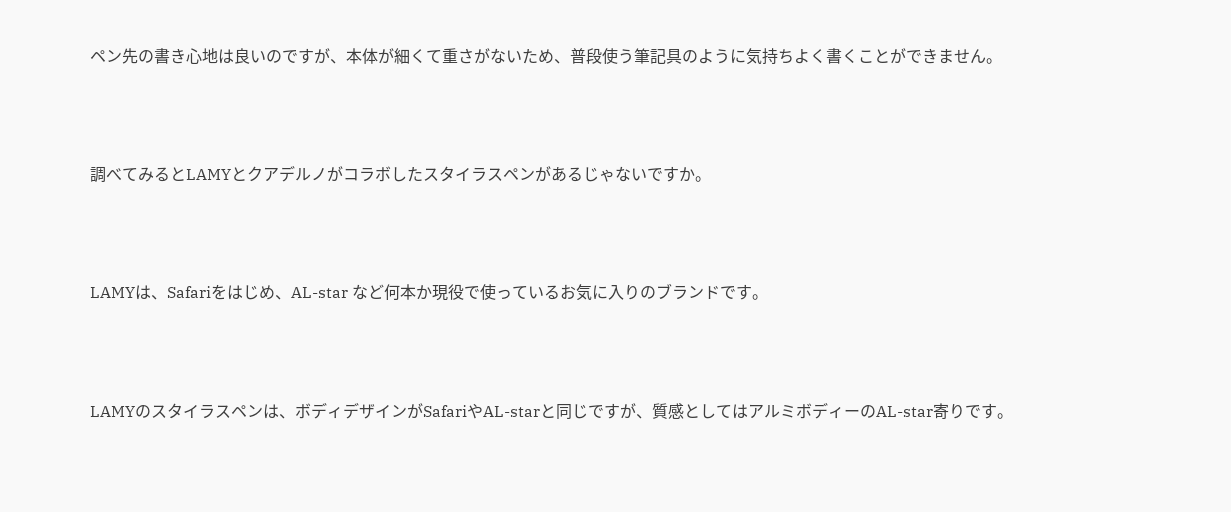ペン先の書き心地は良いのですが、本体が細くて重さがないため、普段使う筆記具のように気持ちよく書くことができません。



調べてみるとLAMYとクアデルノがコラボしたスタイラスペンがあるじゃないですか。



LAMYは、Safariをはじめ、AL-star など何本か現役で使っているお気に入りのブランドです。



LAMYのスタイラスペンは、ボディデザインがSafariやAL-starと同じですが、質感としてはアルミボディーのAL-star寄りです。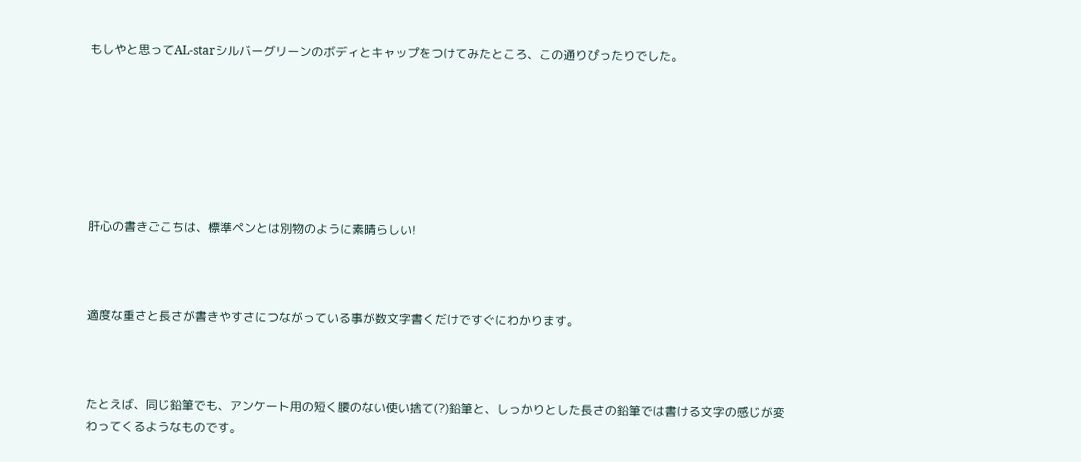もしやと思ってAL-starシルバーグリーンのボディとキャップをつけてみたところ、この通りぴったりでした。







肝心の書きごこちは、標準ペンとは別物のように素晴らしい!



適度な重さと長さが書きやすさにつながっている事が数文字書くだけですぐにわかります。



たとえば、同じ鉛筆でも、アンケート用の短く腰のない使い捨て(?)鉛筆と、しっかりとした長さの鉛筆では書ける文字の感じが変わってくるようなものです。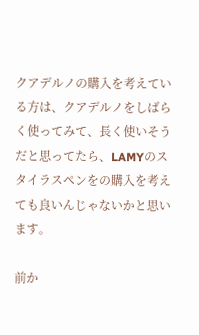クアデルノの購入を考えている方は、クアデルノをしばらく使ってみて、長く使いそうだと思ってたら、LAMYのスタイラスペンをの購入を考えても良いんじゃないかと思います。

前か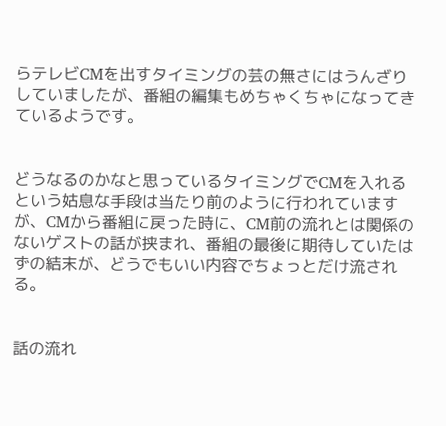らテレビCMを出すタイミングの芸の無さにはうんざりしていましたが、番組の編集もめちゃくちゃになってきているようです。


どうなるのかなと思っているタイミングでCMを入れるという姑息な手段は当たり前のように行われていますが、CMから番組に戻った時に、CM前の流れとは関係のないゲストの話が挟まれ、番組の最後に期待していたはずの結末が、どうでもいい内容でちょっとだけ流される。


話の流れ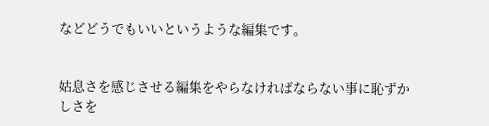などどうでもいいというような編集です。


姑息さを感じさせる編集をやらなければならない事に恥ずかしさを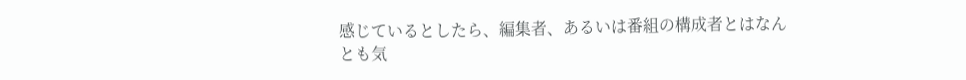感じているとしたら、編集者、あるいは番組の構成者とはなんとも気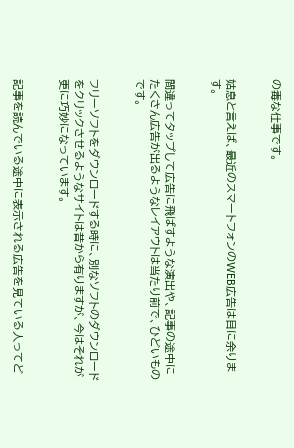の毒な仕事です。


姑息と言えば、最近のスマートフォンのWEB広告は目に余ります。


間違ってタップして広告に飛ばすような演出や、記事の途中にたくさん広告が出るようなレイアウトは当たり前で、ひどいものです。


フリーソフトをダウンロードする時に、別なソフトのダウンロードをクリックさせるようなサイトは昔から有りますが、今はそれが更に巧妙になっています。


記事を読んでいる途中に表示される広告を見ている人ってど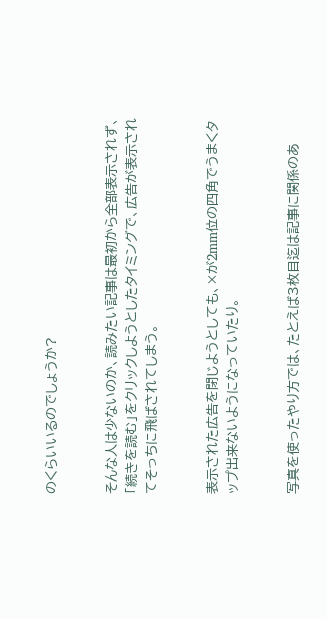のくらいいるのでしょうか?


そんな人は少ないのか、読みたい記事は最初から全部表示されず、「続きを読む」をクリックしようとしたタイミングで、広告が表示されてそっちに飛ばされてしまう。


表示された広告を閉じようとしても、×が2mm位の四角でうまくタップ出来ないようになっていたり。


写真を使ったやり方では、たとえば3枚目迄は記事に関係のあ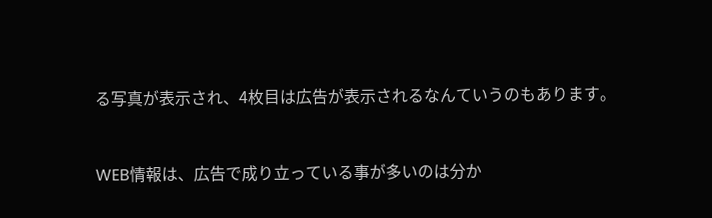る写真が表示され、4枚目は広告が表示されるなんていうのもあります。


WEB情報は、広告で成り立っている事が多いのは分か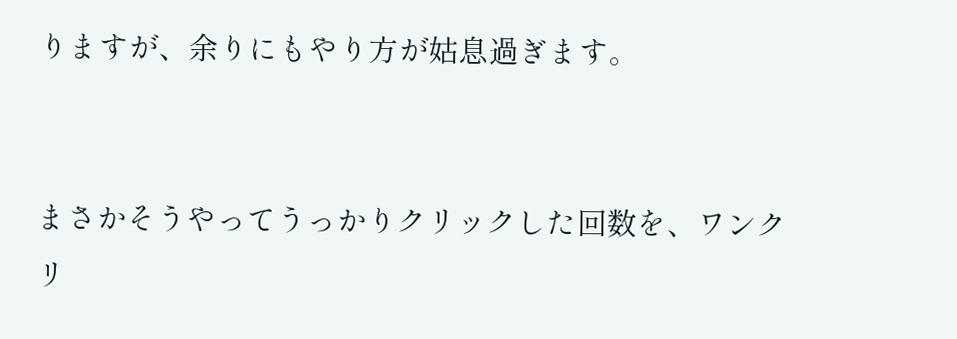りますが、余りにもやり方が姑息過ぎます。


まさかそうやってうっかりクリックした回数を、ワンクリ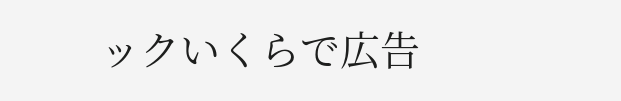ックいくらで広告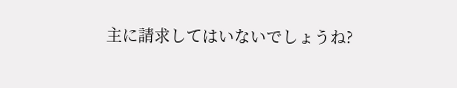主に請求してはいないでしょうね?